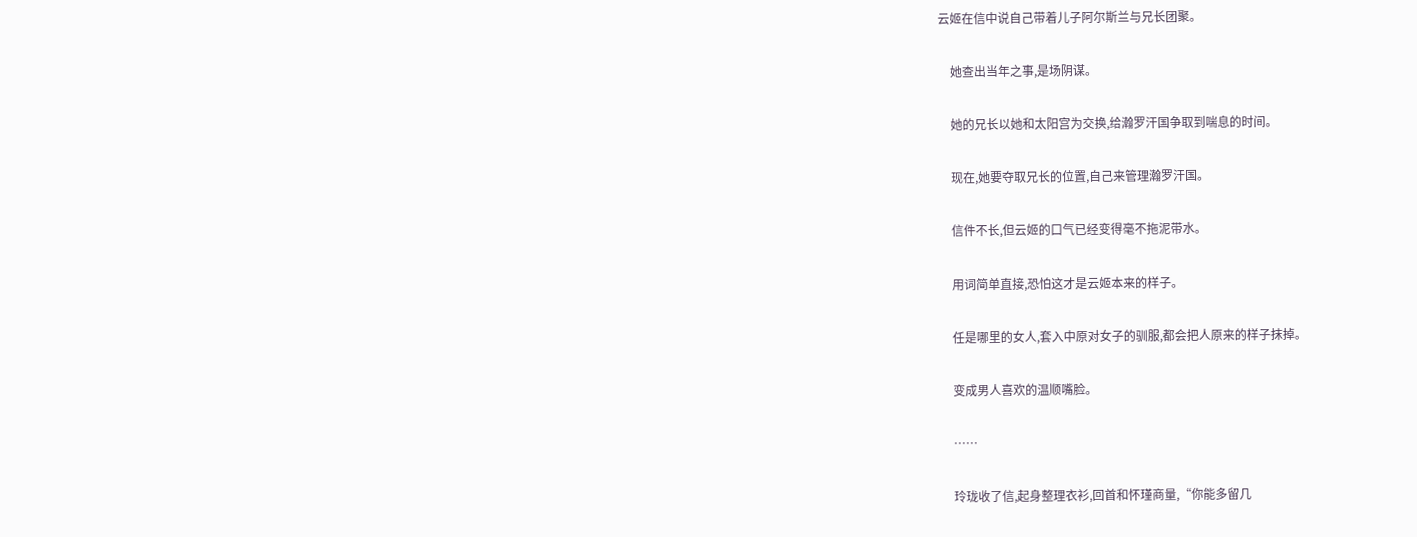云姬在信中说自己带着儿子阿尔斯兰与兄长团聚。

    她查出当年之事,是场阴谋。

    她的兄长以她和太阳宫为交换,给瀚罗汗国争取到喘息的时间。

    现在,她要夺取兄长的位置,自己来管理瀚罗汗国。

    信件不长,但云姬的口气已经变得毫不拖泥带水。

    用词简单直接,恐怕这才是云姬本来的样子。

    任是哪里的女人,套入中原对女子的驯服,都会把人原来的样子抹掉。

    变成男人喜欢的温顺嘴脸。

    ……

    玲珑收了信,起身整理衣衫,回首和怀瑾商量,“你能多留几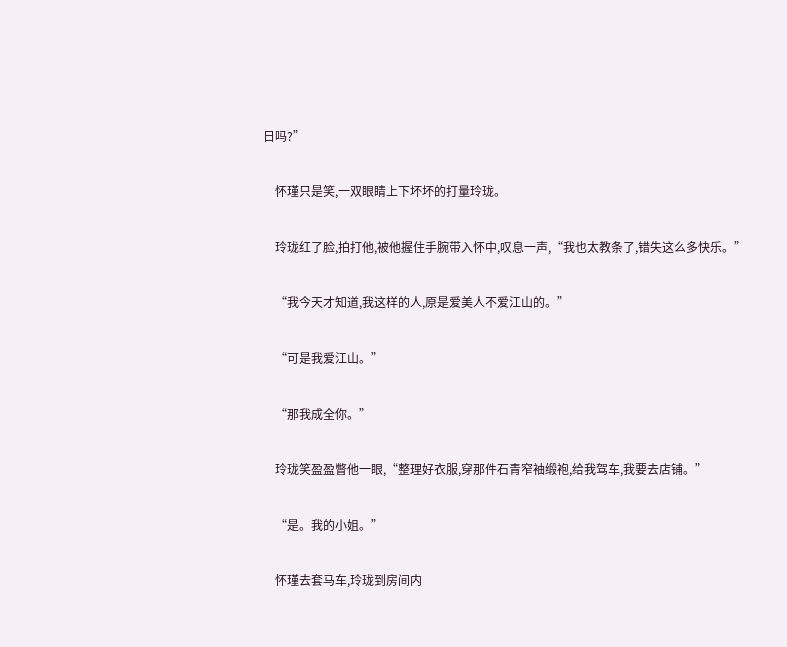日吗?”

    怀瑾只是笑,一双眼睛上下坏坏的打量玲珑。

    玲珑红了脸,拍打他,被他握住手腕带入怀中,叹息一声,“我也太教条了,错失这么多快乐。”

    “我今天才知道,我这样的人,原是爱美人不爱江山的。”

    “可是我爱江山。”

    “那我成全你。”

    玲珑笑盈盈瞥他一眼,“整理好衣服,穿那件石青窄袖缎袍,给我驾车,我要去店铺。”

    “是。我的小姐。”

    怀瑾去套马车,玲珑到房间内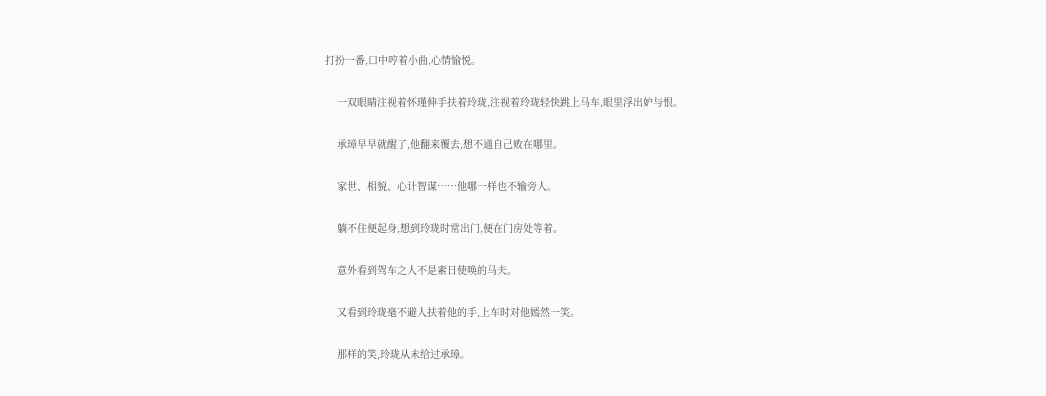打扮一番,口中哼着小曲,心情愉悦。

    一双眼睛注视着怀瑾伸手扶着玲珑,注视着玲珑轻快跳上马车,眼里浮出妒与恨。

    承璋早早就醒了,他翻来覆去,想不通自己败在哪里。

    家世、相貌、心计智谋……他哪一样也不输旁人。

    躺不住便起身,想到玲珑时常出门,便在门房处等着。

    意外看到驾车之人不是素日使唤的马夫。

    又看到玲珑毫不避人扶着他的手,上车时对他嫣然一笑。

    那样的笑,玲珑从未给过承璋。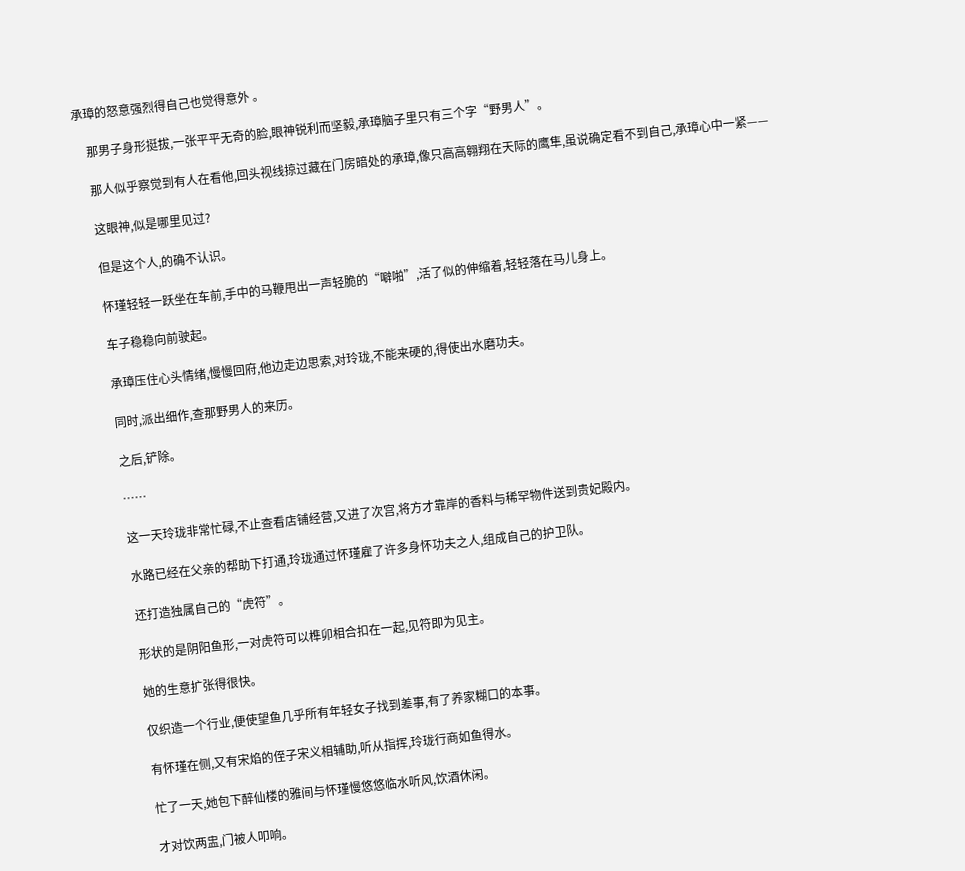承璋的怒意强烈得自己也觉得意外 。

    那男子身形挺拔,一张平平无奇的脸,眼神锐利而坚毅,承璋脑子里只有三个字“野男人”。

    那人似乎察觉到有人在看他,回头视线掠过藏在门房暗处的承璋,像只高高翱翔在天际的鹰隼,虽说确定看不到自己,承璋心中一紧——

    这眼神,似是哪里见过?

    但是这个人,的确不认识。

    怀瑾轻轻一跃坐在车前,手中的马鞭甩出一声轻脆的“噼啪”,活了似的伸缩着,轻轻落在马儿身上。

    车子稳稳向前驶起。

    承璋压住心头情绪,慢慢回府,他边走边思索,对玲珑,不能来硬的,得使出水磨功夫。

    同时,派出细作,查那野男人的来历。

    之后,铲除。

    ……

    这一天玲珑非常忙碌,不止查看店铺经营,又进了次宫,将方才靠岸的香料与稀罕物件送到贵妃殿内。

    水路已经在父亲的帮助下打通,玲珑通过怀瑾雇了许多身怀功夫之人,组成自己的护卫队。

    还打造独属自己的“虎符”。

    形状的是阴阳鱼形,一对虎符可以榫卯相合扣在一起,见符即为见主。

    她的生意扩张得很快。

    仅织造一个行业,便使望鱼几乎所有年轻女子找到差事,有了养家糊口的本事。

    有怀瑾在侧,又有宋焰的侄子宋义相辅助,听从指挥,玲珑行商如鱼得水。

    忙了一天,她包下醉仙楼的雅间与怀瑾慢悠悠临水听风,饮酒休闲。

    才对饮两盅,门被人叩响。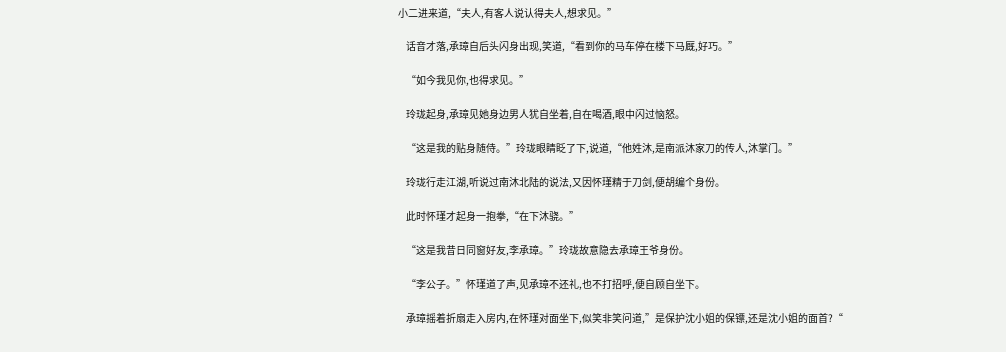小二进来道,“夫人,有客人说认得夫人,想求见。”

    话音才落,承璋自后头闪身出现,笑道,“看到你的马车停在楼下马厩,好巧。”

    “如今我见你,也得求见。”

    玲珑起身,承璋见她身边男人犹自坐着,自在喝酒,眼中闪过恼怒。

    “这是我的贴身随侍。”玲珑眼睛眨了下,说道,“他姓沐,是南派沐家刀的传人,沐掌门。”

    玲珑行走江湖,听说过南沐北陆的说法,又因怀瑾精于刀剑,便胡编个身份。

    此时怀瑾才起身一抱拳,“在下沐骁。”

    “这是我昔日同窗好友,李承璋。”玲珑故意隐去承璋王爷身份。

    “李公子。”怀瑾道了声,见承璋不还礼,也不打招呼,便自顾自坐下。

    承璋摇着折扇走入房内,在怀瑾对面坐下,似笑非笑问道,”是保护沈小姐的保镖,还是沈小姐的面首?“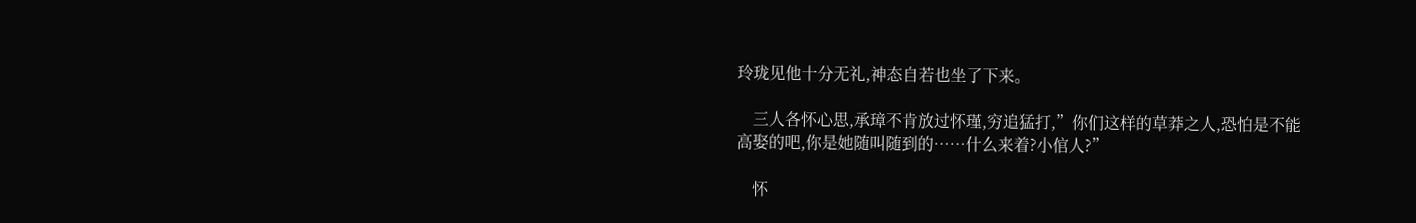玲珑见他十分无礼,神态自若也坐了下来。

    三人各怀心思,承璋不肯放过怀瑾,穷追猛打,”你们这样的草莽之人,恐怕是不能高娶的吧,你是她随叫随到的……什么来着?小倌人?”

    怀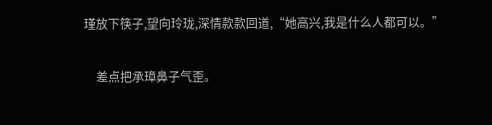瑾放下筷子,望向玲珑,深情款款回道,“她高兴,我是什么人都可以。”

    差点把承璋鼻子气歪。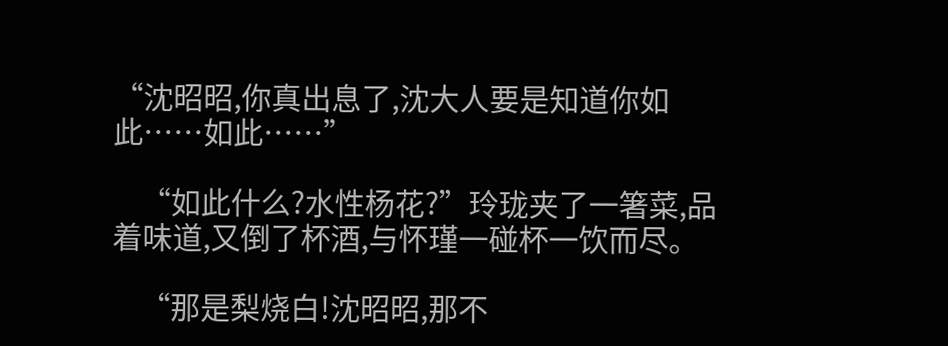“沈昭昭,你真出息了,沈大人要是知道你如此……如此……”

    “如此什么?水性杨花?”玲珑夹了一箸菜,品着味道,又倒了杯酒,与怀瑾一碰杯一饮而尽。

    “那是梨烧白!沈昭昭,那不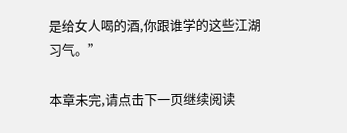是给女人喝的酒,你跟谁学的这些江湖习气。”

本章未完,请点击下一页继续阅读